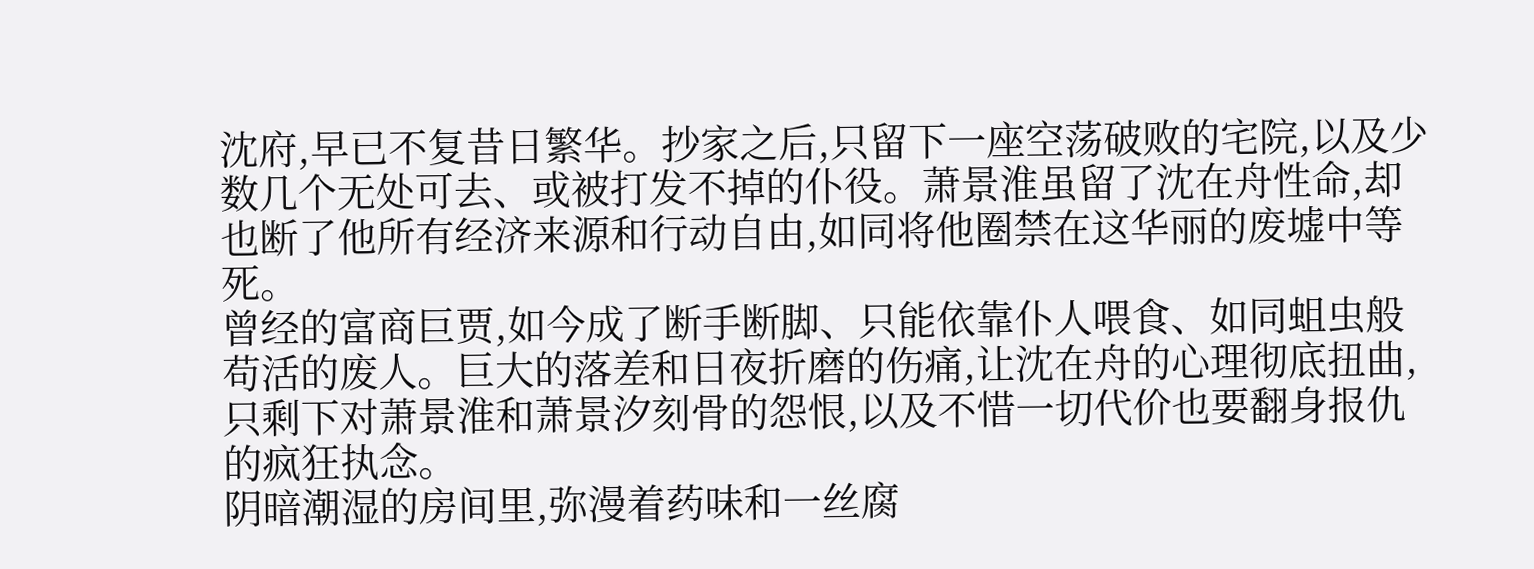沈府,早已不复昔日繁华。抄家之后,只留下一座空荡破败的宅院,以及少数几个无处可去、或被打发不掉的仆役。萧景淮虽留了沈在舟性命,却也断了他所有经济来源和行动自由,如同将他圈禁在这华丽的废墟中等死。
曾经的富商巨贾,如今成了断手断脚、只能依靠仆人喂食、如同蛆虫般苟活的废人。巨大的落差和日夜折磨的伤痛,让沈在舟的心理彻底扭曲,只剩下对萧景淮和萧景汐刻骨的怨恨,以及不惜一切代价也要翻身报仇的疯狂执念。
阴暗潮湿的房间里,弥漫着药味和一丝腐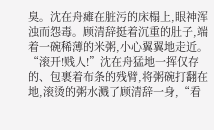臭。沈在舟瘫在脏污的床榻上,眼神浑浊而怨毒。顾清辞挺着沉重的肚子,端着一碗稀薄的米粥,小心翼翼地走近。
“滚开!贱人!”沈在舟猛地一挥仅存的、包裹着布条的残臂,将粥碗打翻在地,滚烫的粥水溅了顾清辞一身,“看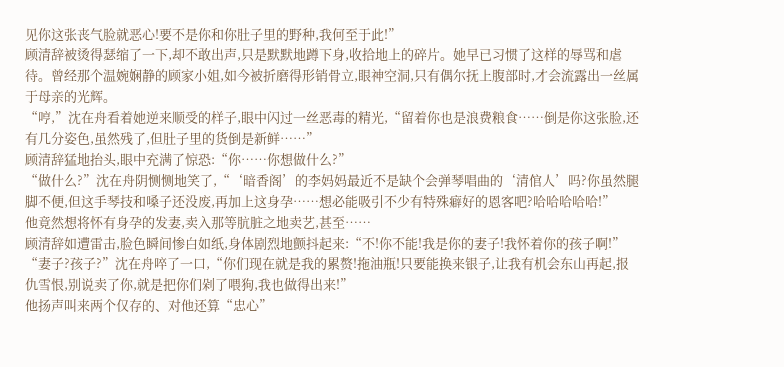见你这张丧气脸就恶心!要不是你和你肚子里的野种,我何至于此!”
顾清辞被烫得瑟缩了一下,却不敢出声,只是默默地蹲下身,收拾地上的碎片。她早已习惯了这样的辱骂和虐待。曾经那个温婉娴静的顾家小姐,如今被折磨得形销骨立,眼神空洞,只有偶尔抚上腹部时,才会流露出一丝属于母亲的光辉。
“哼,”沈在舟看着她逆来顺受的样子,眼中闪过一丝恶毒的精光,“留着你也是浪费粮食……倒是你这张脸,还有几分姿色,虽然残了,但肚子里的货倒是新鲜……”
顾清辞猛地抬头,眼中充满了惊恐:“你……你想做什么?”
“做什么?”沈在舟阴恻恻地笑了,“‘暗香阁’的李妈妈最近不是缺个会弹琴唱曲的‘清倌人’吗?你虽然腿脚不便,但这手琴技和嗓子还没废,再加上这身孕……想必能吸引不少有特殊癖好的恩客吧?哈哈哈哈哈!”
他竟然想将怀有身孕的发妻,卖入那等肮脏之地卖艺,甚至……
顾清辞如遭雷击,脸色瞬间惨白如纸,身体剧烈地颤抖起来:“不!你不能!我是你的妻子!我怀着你的孩子啊!”
“妻子?孩子?”沈在舟啐了一口,“你们现在就是我的累赘!拖油瓶!只要能换来银子,让我有机会东山再起,报仇雪恨,别说卖了你,就是把你们剁了喂狗,我也做得出来!”
他扬声叫来两个仅存的、对他还算“忠心”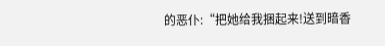的恶仆:“把她给我捆起来!送到暗香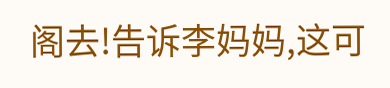阁去!告诉李妈妈,这可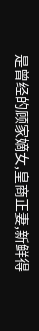是曾经的顾家嫡女,皇商正妻,新鲜得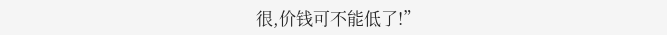很,价钱可不能低了!”